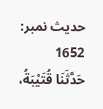حدیث نمبر: 1652
حَدَّثَنَا قُتَيْبَةُ،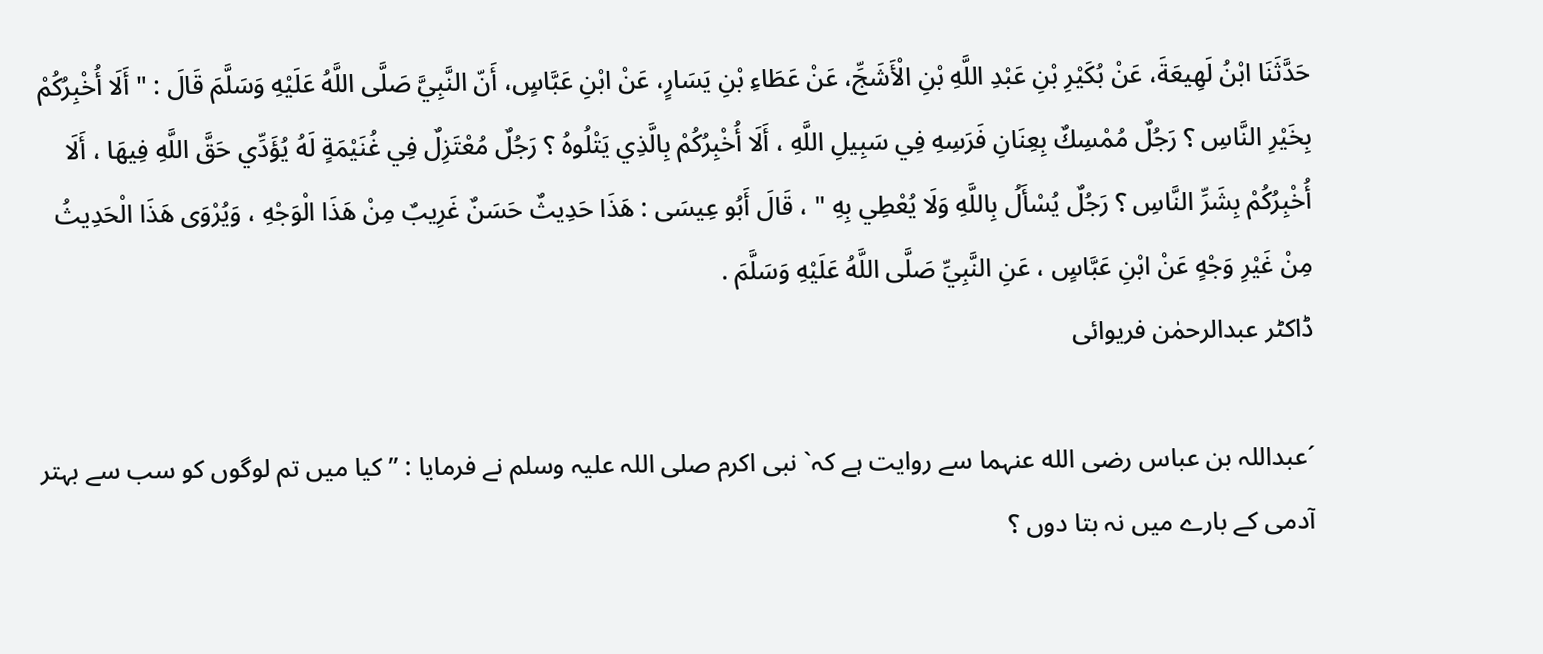حَدَّثَنَا ابْنُ لَهِيعَةَ، عَنْ بُكَيْرِ بْنِ عَبْدِ اللَّهِ بْنِ الْأَشَجِّ، عَنْ عَطَاءِ بْنِ يَسَارٍ، عَنْ ابْنِ عَبَّاسٍ، أَنّ النَّبِيَّ صَلَّى اللَّهُ عَلَيْهِ وَسَلَّمَ قَالَ : " أَلَا أُخْبِرُكُمْ بِخَيْرِ النَّاسِ ؟ رَجُلٌ مُمْسِكٌ بِعِنَانِ فَرَسِهِ فِي سَبِيلِ اللَّهِ ، أَلَا أُخْبِرُكُمْ بِالَّذِي يَتْلُوهُ ؟ رَجُلٌ مُعْتَزِلٌ فِي غُنَيْمَةٍ لَهُ يُؤَدِّي حَقَّ اللَّهِ فِيهَا ، أَلَا أُخْبِرُكُمْ بِشَرِّ النَّاسِ ؟ رَجُلٌ يُسْأَلُ بِاللَّهِ وَلَا يُعْطِي بِهِ " ، قَالَ أَبُو عِيسَى : هَذَا حَدِيثٌ حَسَنٌ غَرِيبٌ مِنْ هَذَا الْوَجْهِ ، وَيُرْوَى هَذَا الْحَدِيثُ مِنْ غَيْرِ وَجْهٍ عَنْ ابْنِ عَبَّاسٍ ، عَنِ النَّبِيِّ صَلَّى اللَّهُ عَلَيْهِ وَسَلَّمَ .
ڈاکٹر عبدالرحمٰن فریوائی

´عبداللہ بن عباس رضی الله عنہما سے روایت ہے کہ` نبی اکرم صلی اللہ علیہ وسلم نے فرمایا : ” کیا میں تم لوگوں کو سب سے بہتر آدمی کے بارے میں نہ بتا دوں ؟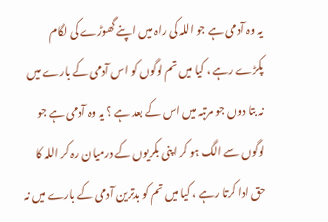یہ وہ آدمی ہے جو اللہ کی راہ میں اپنے گھوڑے کی لگام پکڑے رہے ، کیا میں تم لوگوں کو اس آدمی کے بارے میں نہ بتا دوں جو مرتبہ میں اس کے بعد ہے ؟ یہ وہ آدمی ہے جو لوگوں سے الگ ہو کر اپنی بکریوں کے درمیان رہ کر اللہ کا حق ادا کرتا رہے ، کیا میں تم کو بدترین آدمی کے بارے میں نہ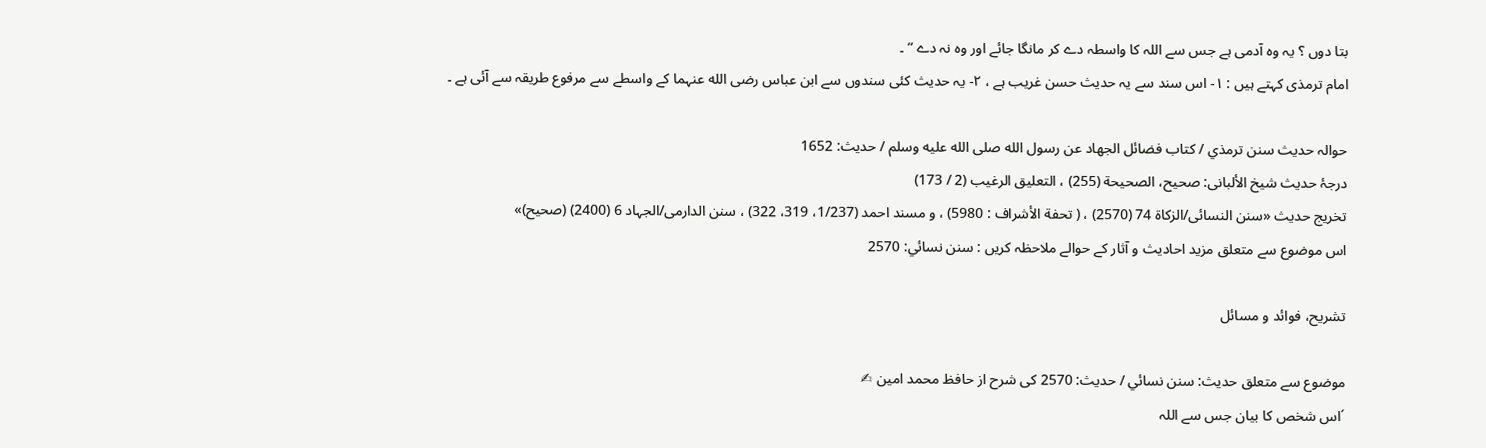بتا دوں ؟ یہ وہ آدمی ہے جس سے اللہ کا واسطہ دے کر مانگا جائے اور وہ نہ دے “ ۔
امام ترمذی کہتے ہیں : ۱- اس سند سے یہ حدیث حسن غریب ہے ، ۲- یہ حدیث کئی سندوں سے ابن عباس رضی الله عنہما کے واسطے سے مرفوع طریقہ سے آئی ہے ۔

حوالہ حدیث سنن ترمذي / كتاب فضائل الجهاد عن رسول الله صلى الله عليه وسلم / حدیث: 1652
درجۂ حدیث شیخ الألبانی: صحيح، الصحيحة (255) ، التعليق الرغيب (2 / 173)
تخریج حدیث «سنن النسائی/الزکاة 74 (2570) ، ( تحفة الأشراف : 5980) ، و مسند احمد (1/237، 319، 322) ، سنن الدارمی/الجہاد 6 (2400) (صحیح)»
اس موضوع سے متعلق مزید احادیث و آثار کے حوالے ملاحظہ کریں : سنن نسائي: 2570

تشریح، فوائد و مسائل

موضوع سے متعلق حدیث: سنن نسائي / حدیث: 2570 کی شرح از حافظ محمد امین ✍
´اس شخص کا بیان جس سے اللہ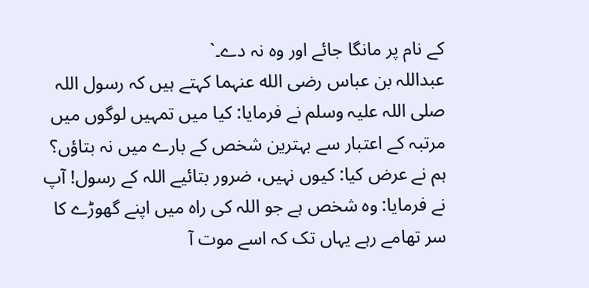کے نام پر مانگا جائے اور وہ نہ دے۔`
عبداللہ بن عباس رضی الله عنہما کہتے ہیں کہ رسول اللہ صلی اللہ علیہ وسلم نے فرمایا: کیا میں تمہیں لوگوں میں مرتبہ کے اعتبار سے بہترین شخص کے بارے میں نہ بتاؤں؟ ہم نے عرض کیا: کیوں نہیں، ضرور بتائیے اللہ کے رسول! آپ نے فرمایا: وہ شخص ہے جو اللہ کی راہ میں اپنے گھوڑے کا سر تھامے رہے یہاں تک کہ اسے موت آ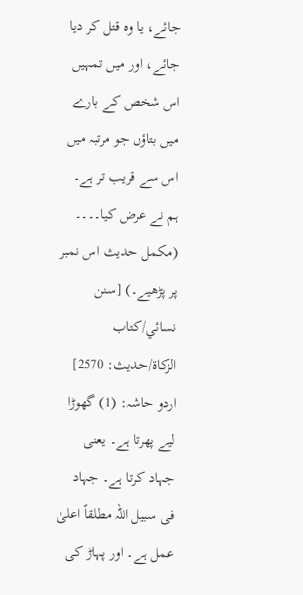جائے، یا وہ قتل کر دیا جائے، اور میں تمہیں اس شخص کے بارے میں بتاؤں جو مرتبہ میں اس سے قریب تر ہے۔ ہم نے عرض کیا۔۔۔۔ (مکمل حدیث اس نمبر پر پڑھیے۔) [سنن نسائي/كتاب الزكاة/حدیث: 2570]
اردو حاشہ: (1) گھوڑا لیے پھرتا ہے۔ یعنی جہاد کرتا ہے۔ جہاد فی سبیل اللہ مطلقاً اعلیٰ عمل ہے۔ اور پہاڑ کی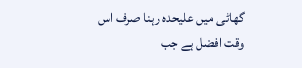گھاٹی میں علیحدہ رہنا صرف اس وقت افضل ہے جب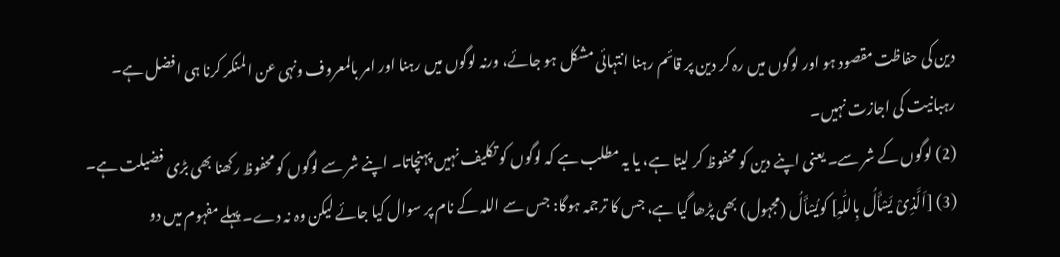دین کی حفاظت مقصود ہو اور لوگوں میں رہ کر دین پر قائم رہنا انتہائی مشکل ہو جائے، ورنہ لوگوں میں رہنا اور امر بالمعروف ونہی عن المنکر کرنا ہی افضل ہے۔ رہبانیت کی اجازت نہیں۔
(2) لوگوں کے شر سے۔ یعنی اپنے دین کو محفوظ کر لیتا ہے، یا یہ مطلب ہے کہ لوگوں کو تکلیف نہیں پہنچاتا۔ اپنے شر سے لوگوں کو محفوظ رکھنا بھی بڑی فضیلت ہے۔
(3) [اَلَّذِیْ یَسْأَلُ بِاللّٰہِ] کویُسْأَلُ (مجہول) بھی پڑھا گیا ہے، جس کا ترجمہ ہوگا: جس سے اللہ کے نام پر سوال کیا جائے لیکن وہ نہ دے۔ پہلے مفہوم میں دو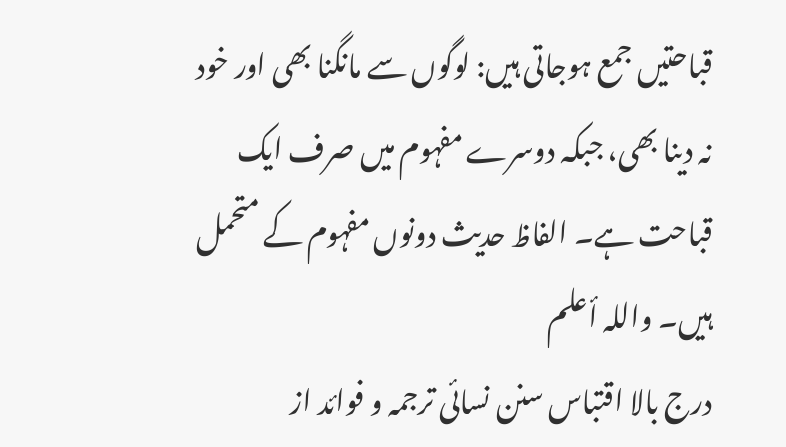قباحتیں جمع ہوجاتی ہیں: لوگوں سے مانگنا بھی اور خود نہ دینا بھی، جبکہ دوسرے مفہوم میں صرف ایک قباحت ہے۔ الفاظ حدیث دونوں مفہوم کے متحمل ہیں۔ واللہ أعلم
درج بالا اقتباس سنن نسائی ترجمہ و فوائد از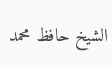الشیخ حافظ محمد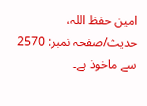امین حفظ اللہ، حدیث/صفحہ نمبر: 2570 سے ماخوذ ہے۔